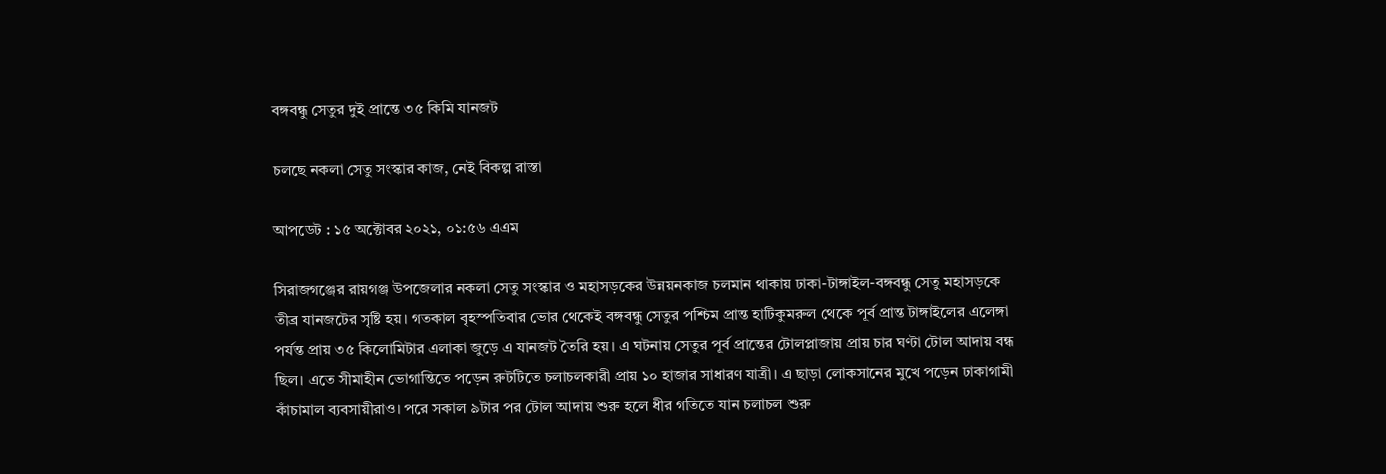বঙ্গবন্ধু সেতুর দুই প্রান্তে ৩৫ কিমি যানজট

চলছে নকলা সেতু সংস্কার কাজ, নেই বিকল্প রাস্তা

আপডেট : ১৫ অক্টোবর ২০২১, ০১:৫৬ এএম

সিরাজগঞ্জের রায়গঞ্জ উপজেলার নকলা সেতু সংস্কার ও মহাসড়কের উন্নয়নকাজ চলমান থাকায় ঢাকা-টাঙ্গাইল-বঙ্গবন্ধু সেতু মহাসড়কে তীব্র যানজটের সৃষ্টি হয়। গতকাল বৃহস্পতিবার ভোর থেকেই বঙ্গবন্ধু সেতুর পশ্চিম প্রান্ত হাটিকুমরুল থেকে পূর্ব প্রান্ত টাঙ্গাইলের এলেঙ্গা পর্যন্ত প্রায় ৩৫ কিলোমিটার এলাকা জুড়ে এ যানজট তৈরি হয়। এ ঘটনায় সেতুর পূর্ব প্রান্তের টোলপ্লাজায় প্রায় চার ঘণ্টা টোল আদায় বন্ধ ছিল। এতে সীমাহীন ভোগান্তিতে পড়েন রুটটিতে চলাচলকারী প্রায় ১০ হাজার সাধারণ যাত্রী। এ ছাড়া লোকসানের মুখে পড়েন ঢাকাগামী কাঁচামাল ব্যবসায়ীরাও। পরে সকাল ৯টার পর টোল আদায় শুরু হলে ধীর গতিতে যান চলাচল শুরু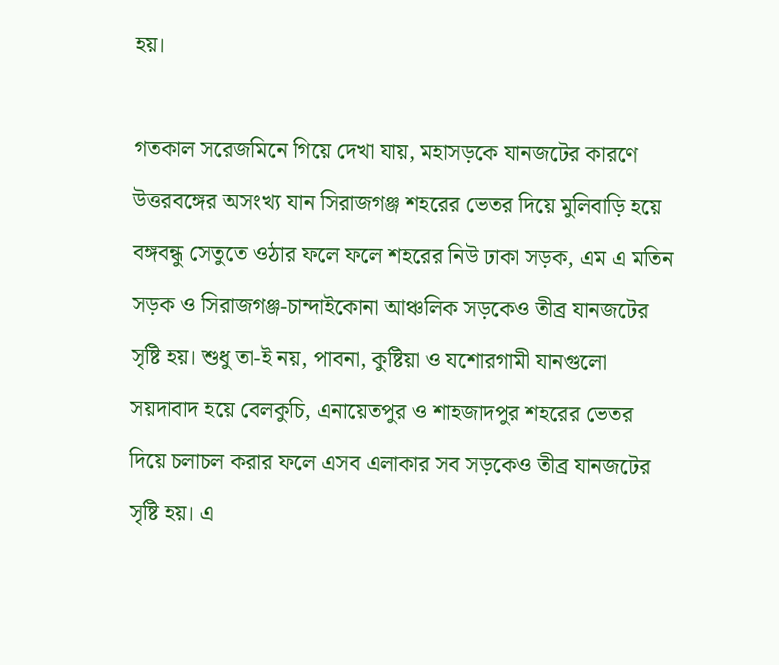হয়।

গতকাল সরেজমিনে গিয়ে দেখা যায়, মহাসড়কে যানজটের কারণে উত্তরবঙ্গের অসংখ্য যান সিরাজগঞ্জ শহরের ভেতর দিয়ে মুলিবাড়ি হয়ে বঙ্গবন্ধু সেতুতে ওঠার ফলে ফলে শহরের নিউ ঢাকা সড়ক, এম এ মতিন সড়ক ও সিরাজগঞ্জ-চান্দাইকোনা আঞ্চলিক সড়কেও তীব্র যানজটের সৃষ্টি হয়। শুধু তা-ই নয়, পাবনা, কুষ্টিয়া ও যশোরগামী যানগুলো সয়দাবাদ হয়ে বেলকুচি, এনায়েতপুর ও শাহজাদপুর শহরের ভেতর দিয়ে চলাচল করার ফলে এসব এলাকার সব সড়কেও তীব্র যানজটের সৃষ্টি হয়। এ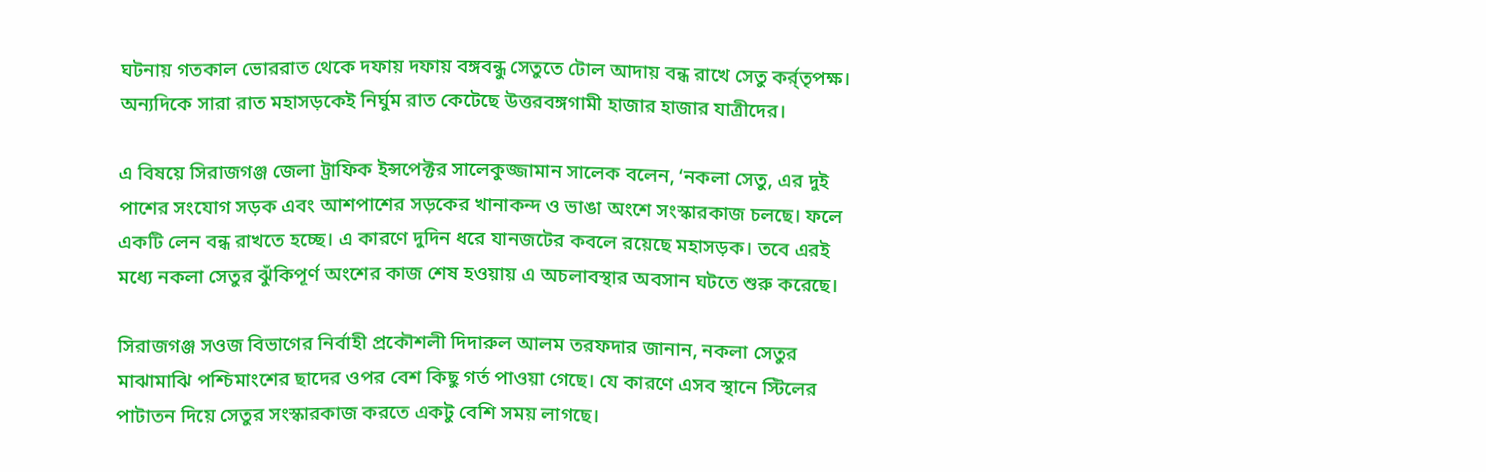ঘটনায় গতকাল ভোররাত থেকে দফায় দফায় বঙ্গবন্ধু সেতুতে টোল আদায় বন্ধ রাখে সেতু কর্র্তৃপক্ষ। অন্যদিকে সারা রাত মহাসড়কেই নির্ঘুম রাত কেটেছে উত্তরবঙ্গগামী হাজার হাজার যাত্রীদের।

এ বিষয়ে সিরাজগঞ্জ জেলা ট্রাফিক ইন্সপেক্টর সালেকুজ্জামান সালেক বলেন, ‘নকলা সেতু, এর দুই পাশের সংযোগ সড়ক এবং আশপাশের সড়কের খানাকন্দ ও ভাঙা অংশে সংস্কারকাজ চলছে। ফলে একটি লেন বন্ধ রাখতে হচ্ছে। এ কারণে দুদিন ধরে যানজটের কবলে রয়েছে মহাসড়ক। তবে এরই মধ্যে নকলা সেতুর ঝুঁকিপূর্ণ অংশের কাজ শেষ হওয়ায় এ অচলাবস্থার অবসান ঘটতে শুরু করেছে।

সিরাজগঞ্জ সওজ বিভাগের নির্বাহী প্রকৌশলী দিদারুল আলম তরফদার জানান, নকলা সেতুর মাঝামাঝি পশ্চিমাংশের ছাদের ওপর বেশ কিছু গর্ত পাওয়া গেছে। যে কারণে এসব স্থানে স্টিলের পাটাতন দিয়ে সেতুর সংস্কারকাজ করতে একটু বেশি সময় লাগছে।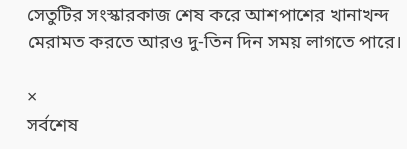সেতুটির সংস্কারকাজ শেষ করে আশপাশের খানাখন্দ মেরামত করতে আরও দু-তিন দিন সময় লাগতে পারে।

×
সর্বশেষ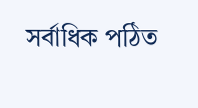সর্বাধিক পঠিত